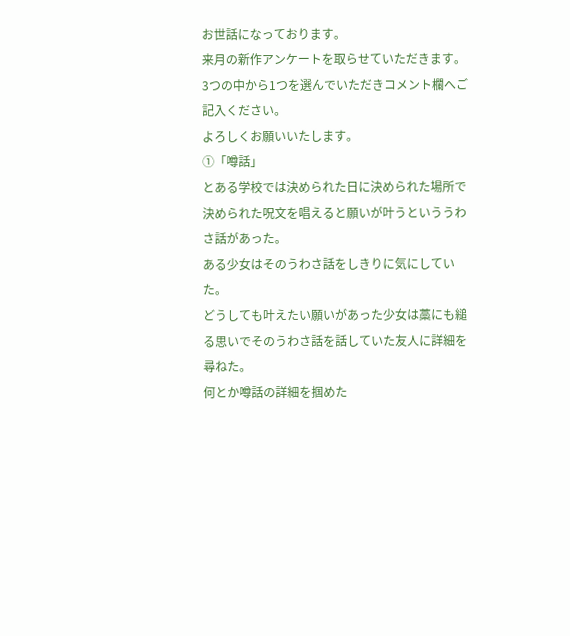お世話になっております。
来月の新作アンケートを取らせていただきます。
3つの中から1つを選んでいただきコメント欄へご記入ください。
よろしくお願いいたします。
①「噂話」
とある学校では決められた日に決められた場所で決められた呪文を唱えると願いが叶うといううわさ話があった。
ある少女はそのうわさ話をしきりに気にしていた。
どうしても叶えたい願いがあった少女は藁にも縋る思いでそのうわさ話を話していた友人に詳細を尋ねた。
何とか噂話の詳細を掴めた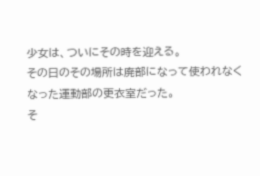少女は、ついにその時を迎える。
その日のその場所は廃部になって使われなくなった運動部の更衣室だった。
そ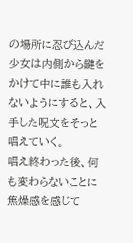の場所に忍び込んだ少女は内側から鍵をかけて中に誰も入れないようにすると、入手した呪文をそっと唱えていく。
唱え終わった後、何も変わらないことに焦燥感を感じて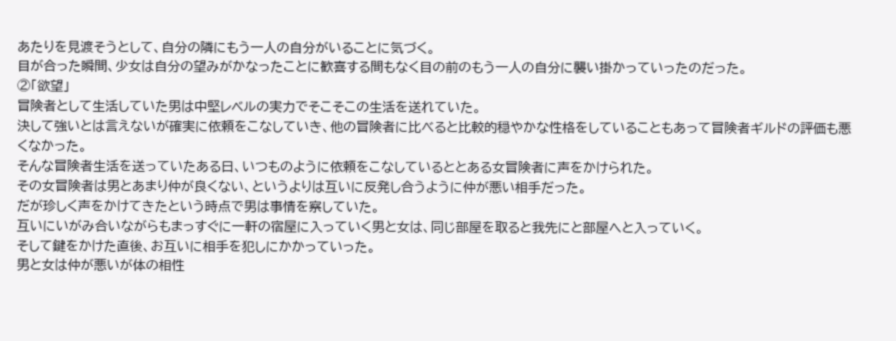あたりを見渡そうとして、自分の隣にもう一人の自分がいることに気づく。
目が合った瞬間、少女は自分の望みがかなったことに歓喜する間もなく目の前のもう一人の自分に襲い掛かっていったのだった。
②「欲望」
冒険者として生活していた男は中堅レベルの実力でそこそこの生活を送れていた。
決して強いとは言えないが確実に依頼をこなしていき、他の冒険者に比べると比較的穏やかな性格をしていることもあって冒険者ギルドの評価も悪くなかった。
そんな冒険者生活を送っていたある日、いつものように依頼をこなしているととある女冒険者に声をかけられた。
その女冒険者は男とあまり仲が良くない、というよりは互いに反発し合うように仲が悪い相手だった。
だが珍しく声をかけてきたという時点で男は事情を察していた。
互いにいがみ合いながらもまっすぐに一軒の宿屋に入っていく男と女は、同じ部屋を取ると我先にと部屋へと入っていく。
そして鍵をかけた直後、お互いに相手を犯しにかかっていった。
男と女は仲が悪いが体の相性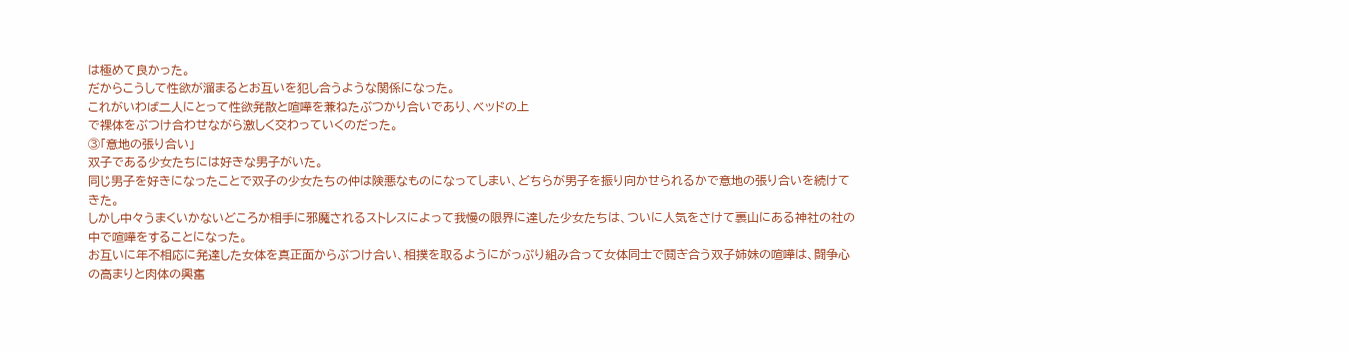は極めて良かった。
だからこうして性欲が溜まるとお互いを犯し合うような関係になった。
これがいわば二人にとって性欲発散と喧嘩を兼ねたぶつかり合いであり、ベッドの上
で裸体をぶつけ合わせながら激しく交わっていくのだった。
③「意地の張り合い」
双子である少女たちには好きな男子がいた。
同じ男子を好きになったことで双子の少女たちの仲は険悪なものになってしまい、どちらが男子を振り向かせられるかで意地の張り合いを続けてきた。
しかし中々うまくいかないどころか相手に邪魔されるストレスによって我慢の限界に達した少女たちは、ついに人気をさけて裏山にある神社の社の中で喧嘩をすることになった。
お互いに年不相応に発達した女体を真正面からぶつけ合い、相撲を取るようにがっぷり組み合って女体同士で鬩ぎ合う双子姉妹の喧嘩は、闘争心の高まりと肉体の興奮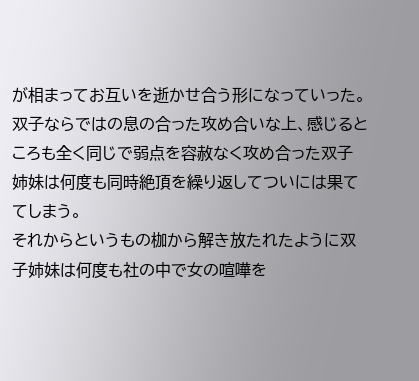が相まってお互いを逝かせ合う形になっていった。
双子ならではの息の合った攻め合いな上、感じるところも全く同じで弱点を容赦なく攻め合った双子姉妹は何度も同時絶頂を繰り返してついには果ててしまう。
それからというもの枷から解き放たれたように双子姉妹は何度も社の中で女の喧嘩を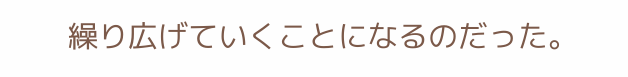繰り広げていくことになるのだった。